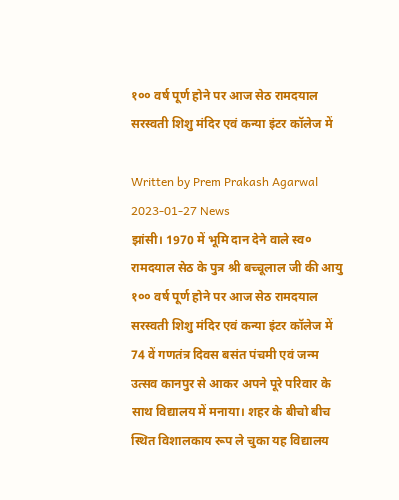१०० वर्ष पूर्ण होने पर आज सेठ रामदयाल सरस्वती शिशु मंदिर एवं कन्या इंटर कॉलेज में

Written by Prem Prakash Agarwal 2023-01-27 News
झांसी। 1970 में भूमि दान देने वाले स्व० रामदयाल सेठ के पुत्र श्री बच्चूलाल जी की आयु १०० वर्ष पूर्ण होने पर आज सेठ रामदयाल सरस्वती शिशु मंदिर एवं कन्या इंटर कॉलेज में 74 वें गणतंत्र दिवस बसंत पंचमी एवं जन्म उत्सव कानपुर से आकर अपने पूरे परिवार के साथ विद्यालय में मनाया। शहर के बीचो बीच स्थित विशालकाय रूप ले चुका यह विद्यालय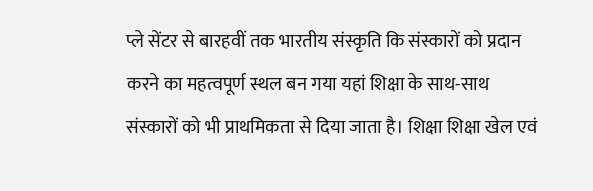प्ले सेंटर से बारहवीं तक भारतीय संस्कृति कि संस्कारों को प्रदान करने का महत्वपूर्ण स्थल बन गया यहां शिक्षा के साथ-साथ संस्कारों को भी प्राथमिकता से दिया जाता है। शिक्षा शिक्षा खेल एवं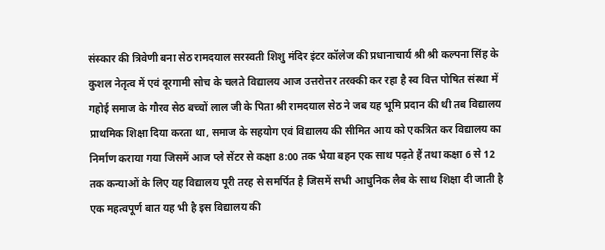संस्कार की त्रिवेणी बना सेठ रामदयाल सरस्वती शिशु मंदिर इंटर कॉलेज की प्रधानाचार्य श्री श्री कल्पना सिंह के कुशल नेतृत्व में एवं दूरगामी सोच के चलते विद्यालय आज उत्तरोत्तर तरक्की कर रहा है स्व वित्त पोषित संस्था में गहोई समाज के गौरव सेठ बच्चों लाल जी के पिता श्री रामदयाल सेठ ने जब यह भूमि प्रदान की थी तब विद्यालय प्राथमिक शिक्षा दिया करता था, समाज के सहयोग एवं विद्यालय की सीमित आय को एकत्रित कर विद्यालय का निर्माण कराया गया जिसमें आज प्ले सेंटर से कक्षा 8:00 तक भैया बहन एक साथ पढ़ते हैं तथा कक्षा 6 से 12 तक कन्याओं के लिए यह विद्यालय पूरी तरह से समर्पित है जिसमें सभी आधुनिक लैब के साथ शिक्षा दी जाती है एक महत्वपूर्ण बात यह भी है इस विद्यालय की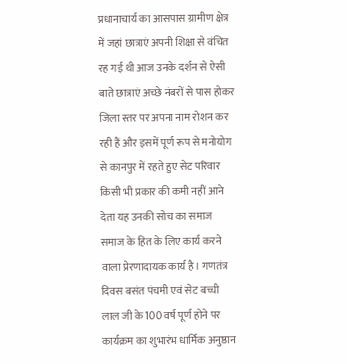प्रधानाचार्य का आसपास ग्रामीण क्षेत्र में जहां छात्राएं अपनी शिक्षा से वंचित रह गई थी आज उनके दर्शन से ऐसी बाते छात्राएं अच्छे नंबरों से पास होकर जिला स्तर पर अपना नाम रोशन कर रही हैं और इसमें पूर्ण रूप से मनोयोग से कानपुर में रहते हुए सेट परिवार किसी भी प्रकार की कमी नहीं आने देता यह उनकी सोच का समाज समाज के हित के लिए कार्य करने वाला प्रेरणादायक कार्य है। गणतंत्र दिवस बसंत पंचमी एवं सेट बच्ची लाल जी के 100 वर्ष पूर्ण होने पर कार्यक्रम का शुभारंभ धार्मिक अनुष्ठान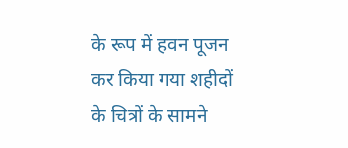के रूप में हवन पूजन कर किया गया शहीदों के चित्रों के सामने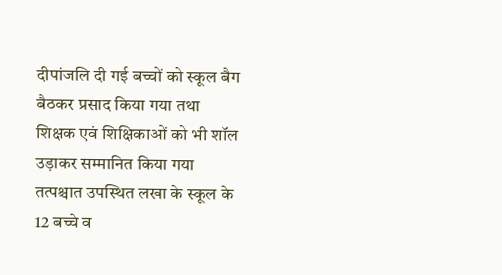दीपांजलि दी गई बच्चों को स्कूल बैग बैठकर प्रसाद किया गया तथा शिक्षक एवं शिक्षिकाओं को भी शॉल उड़ाकर सम्मानित किया गया तत्पश्चात उपस्थित लखा के स्कूल के 12 बच्चे व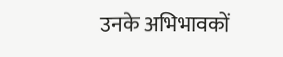उनके अभिभावकों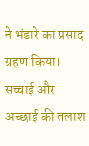ने भंडारे का प्रसाद ग्रहण किया। सच्चाई और अच्छाई की तलाश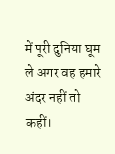में पूरी दुनिया घूम ले अगर वह हमारे अंदर नहीं तो कहीं।